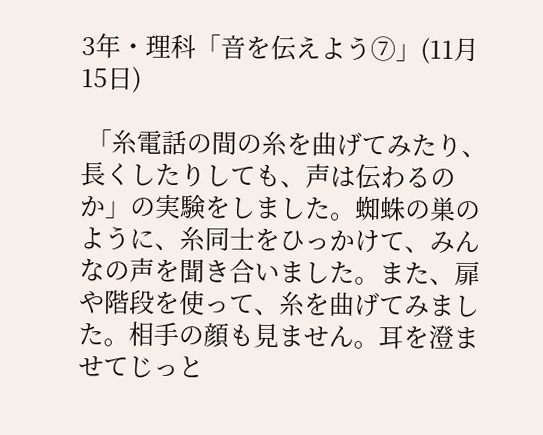3年・理科「音を伝えよう⑦」(11月15日)

 「糸電話の間の糸を曲げてみたり、長くしたりしても、声は伝わるのか」の実験をしました。蜘蛛の巣のように、糸同士をひっかけて、みんなの声を聞き合いました。また、扉や階段を使って、糸を曲げてみました。相手の顔も見ません。耳を澄ませてじっと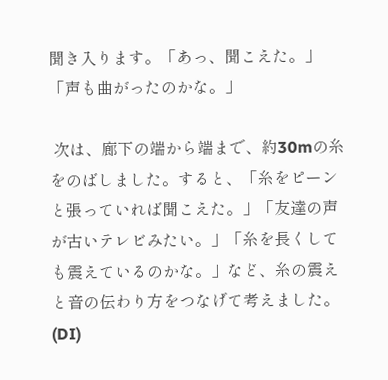聞き入ります。「あっ、聞こえた。」「声も曲がったのかな。」

 次は、廊下の端から端まで、約30mの糸をのばしました。すると、「糸をピーンと張っていれば聞こえた。」「友達の声が古いテレビみたい。」「糸を長くしても震えているのかな。」など、糸の震えと音の伝わり方をつなげて考えました。 (DI)